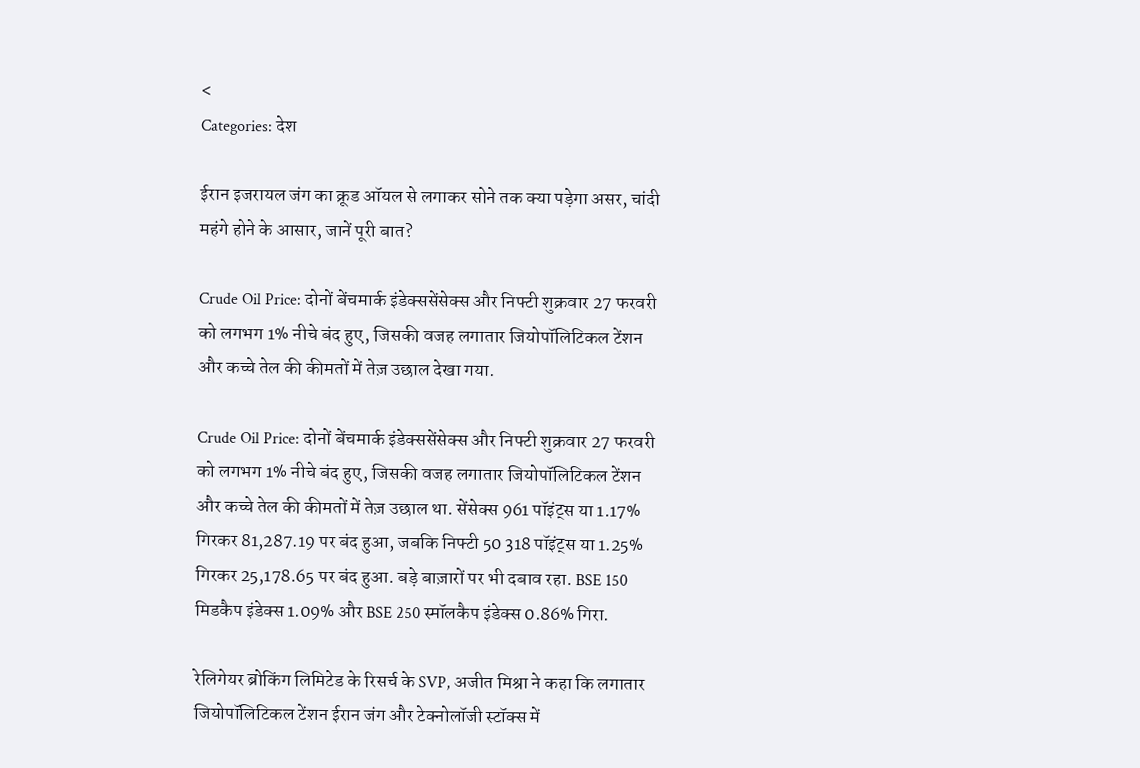<
Categories: देश

ईरान इजरायल जंग का क्रूड ऑयल से लगाकर सोने तक क्या पड़ेगा असर, चांदी महंगे होने के आसार, जानें पूरी बात?

Crude Oil Price: दोनों बेंचमार्क इंडेक्ससेंसेक्स और निफ्टी शुक्रवार 27 फरवरी को लगभग 1% नीचे बंद हुए, जिसकी वजह लगातार जियोपॉलिटिकल टेंशन और कच्चे तेल की कीमतों में तेज़ उछाल देखा गया.

Crude Oil Price: दोनों बेंचमार्क इंडेक्ससेंसेक्स और निफ्टी शुक्रवार 27 फरवरी को लगभग 1% नीचे बंद हुए, जिसकी वजह लगातार जियोपॉलिटिकल टेंशन और कच्चे तेल की कीमतों में तेज़ उछाल था. सेंसेक्स 961 पॉइंट्स या 1.17% गिरकर 81,287.19 पर बंद हुआ, जबकि निफ्टी 50 318 पॉइंट्स या 1.25% गिरकर 25,178.65 पर बंद हुआ. बड़े बाज़ारों पर भी दबाव रहा. BSE 150 मिडकैप इंडेक्स 1.09% और BSE 250 स्मॉलकैप इंडेक्स 0.86% गिरा.

रेलिगेयर ब्रोकिंग लिमिटेड के रिसर्च के SVP, अजीत मिश्रा ने कहा कि लगातार जियोपॉलिटिकल टेंशन ईरान जंग और टेक्नोलॉजी स्टॉक्स में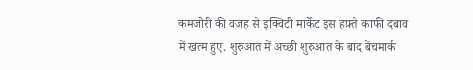कमजोरी की वजह से इक्विटी मार्केट इस हफ़्ते काफी दबाव में खत्म हुए. शुरुआत में अच्छी शुरुआत के बाद बेंचमार्क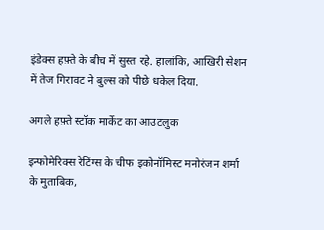इंडेक्स हफ़्ते के बीच में सुस्त रहे. हालांकि, आखिरी सेशन में तेज गिरावट ने बुल्स को पीछे धकेल दिया.

अगले हफ़्ते स्टॉक मार्केट का आउटलुक

इन्फोमेरिक्स रेटिंग्स के चीफ इकोनॉमिस्ट मनोरंजन शर्मा के मुताबिक,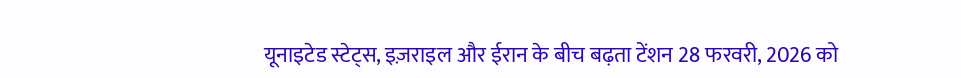यूनाइटेड स्टेट्स, इज़राइल और ईरान के बीच बढ़ता टेंशन 28 फरवरी, 2026 को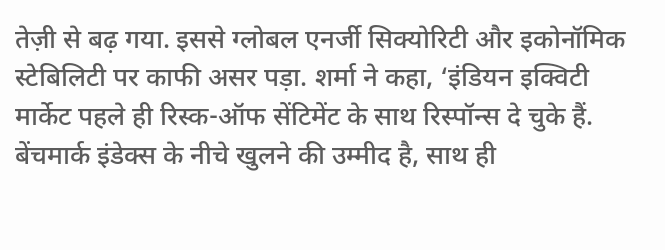तेज़ी से बढ़ गया. इससे ग्लोबल एनर्जी सिक्योरिटी और इकोनॉमिक स्टेबिलिटी पर काफी असर पड़ा. शर्मा ने कहा, ‘इंडियन इक्विटी मार्केट पहले ही रिस्क-ऑफ सेंटिमेंट के साथ रिस्पॉन्स दे चुके हैं. बेंचमार्क इंडेक्स के नीचे खुलने की उम्मीद है, साथ ही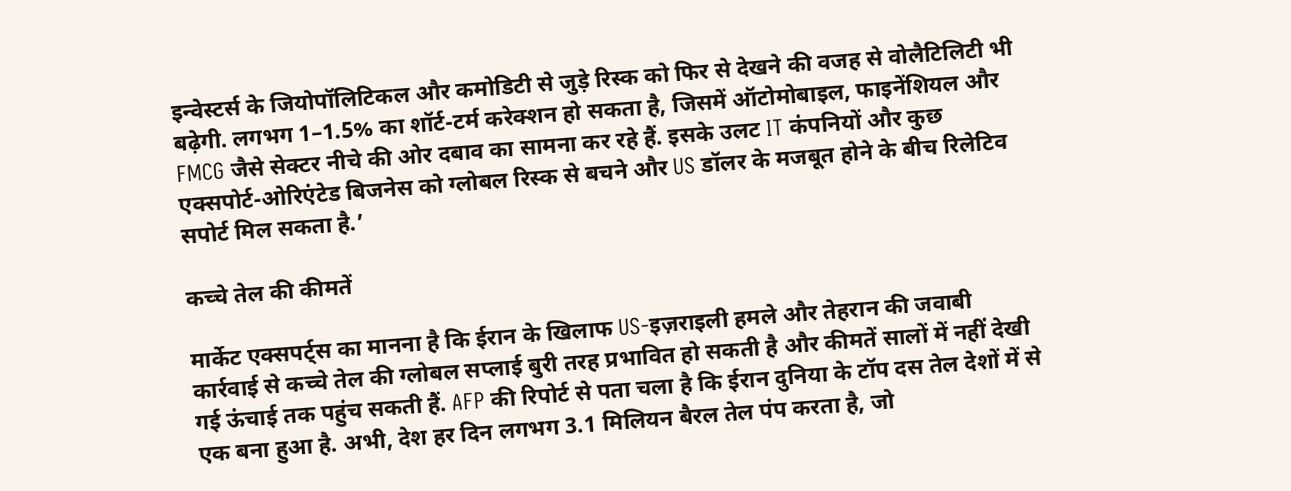इन्वेस्टर्स के जियोपॉलिटिकल और कमोडिटी से जुड़े रिस्क को फिर से देखने की वजह से वोलैटिलिटी भी बढ़ेगी. लगभग 1–1.5% का शॉर्ट-टर्म करेक्शन हो सकता है, जिसमें ऑटोमोबाइल, फाइनेंशियल और FMCG जैसे सेक्टर नीचे की ओर दबाव का सामना कर रहे हैं. इसके उलट IT कंपनियों और कुछ एक्सपोर्ट-ओरिएंटेड बिजनेस को ग्लोबल रिस्क से बचने और US डॉलर के मजबूत होने के बीच रिलेटिव सपोर्ट मिल सकता है.’

कच्चे तेल की कीमतें

मार्केट एक्सपर्ट्स का मानना है कि ईरान के खिलाफ US-इज़राइली हमले और तेहरान की जवाबी कार्रवाई से कच्चे तेल की ग्लोबल सप्लाई बुरी तरह प्रभावित हो सकती है और कीमतें सालों में नहीं देखी गई ऊंचाई तक पहुंच सकती हैं. AFP की रिपोर्ट से पता चला है कि ईरान दुनिया के टॉप दस तेल देशों में से एक बना हुआ है. अभी, देश हर दिन लगभग 3.1 मिलियन बैरल तेल पंप करता है, जो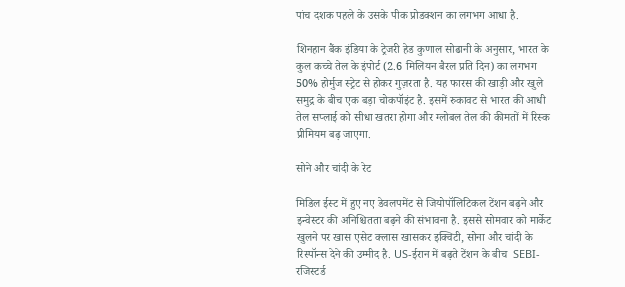पांच दशक पहले के उसके पीक प्रोडक्शन का लगभग आधा है.

शिनहान बैंक इंडिया के ट्रेजरी हेड कुणाल सोढानी के अनुसार, भारत के कुल कच्चे तेल के इंपोर्ट (2.6 मिलियन बैरल प्रति दिन) का लगभग 50% होर्मुज स्ट्रेट से होकर गुज़रता है. यह फारस की खाड़ी और खुले समुद्र के बीच एक बड़ा चोकपॉइंट है. इसमें रुकावट से भारत की आधी तेल सप्लाई को सीधा खतरा होगा और ग्लोबल तेल की कीमतों में रिस्क प्रीमियम बढ़ जाएगा.

सोने और चांदी के रेट

मिडिल ईस्ट में हुए नए डेवलपमेंट से जियोपॉलिटिकल टेंशन बढ़ने और इन्वेस्टर की अनिश्चितता बढ़ने की संभावना है. इससे सोमवार को मार्केट खुलने पर खास एसेट क्लास खासकर इक्विटी, सोना और चांदी के रिस्पॉन्स देने की उम्मीद है. US-ईरान में बढ़ते टेंशन के बीच  SEBI-रजिस्टर्ड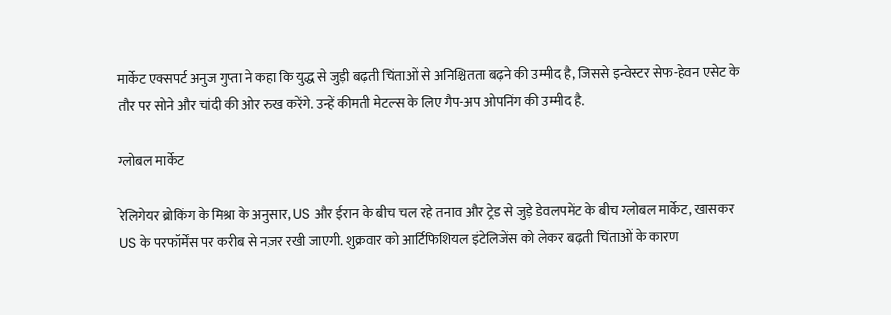मार्केट एक्सपर्ट अनुज गुप्ता ने कहा कि युद्ध से जुड़ी बढ़ती चिंताओं से अनिश्चितता बढ़ने की उम्मीद है, जिससे इन्वेस्टर सेफ-हेवन एसेट के तौर पर सोने और चांदी की ओर रुख करेंगे. उन्हें कीमती मेटल्स के लिए गैप-अप ओपनिंग की उम्मीद है.

ग्लोबल मार्केट

रेलिगेयर ब्रोकिंग के मिश्रा के अनुसार, US और ईरान के बीच चल रहे तनाव और ट्रेड से जुड़े डेवलपमेंट के बीच ग्लोबल मार्केट, खासकर US के परफॉर्मेंस पर करीब से नज़र रखी जाएगी. शुक्रवार को आर्टिफिशियल इंटेलिजेंस को लेकर बढ़ती चिंताओं के कारण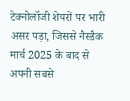टेक्नोलॉजी शेयरों पर भारी असर पड़ा, जिससे नैस्डैक मार्च 2025 के बाद से अपनी सबसे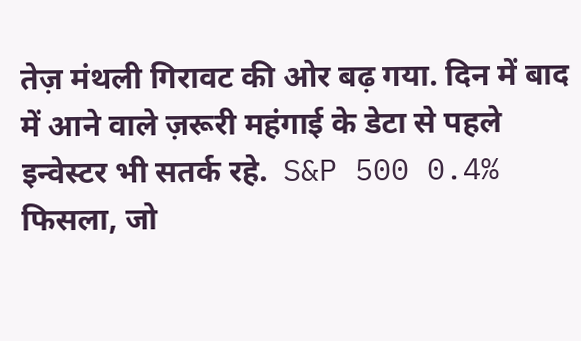तेज़ मंथली गिरावट की ओर बढ़ गया. दिन में बाद में आने वाले ज़रूरी महंगाई के डेटा से पहले इन्वेस्टर भी सतर्क रहे.  S&P 500 0.4% फिसला, जो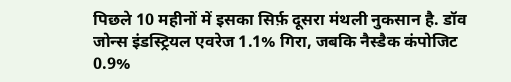पिछले 10 महीनों में इसका सिर्फ़ दूसरा मंथली नुकसान है. डॉव जोन्स इंडस्ट्रियल एवरेज 1.1% गिरा, जबकि नैस्डैक कंपोजिट 0.9%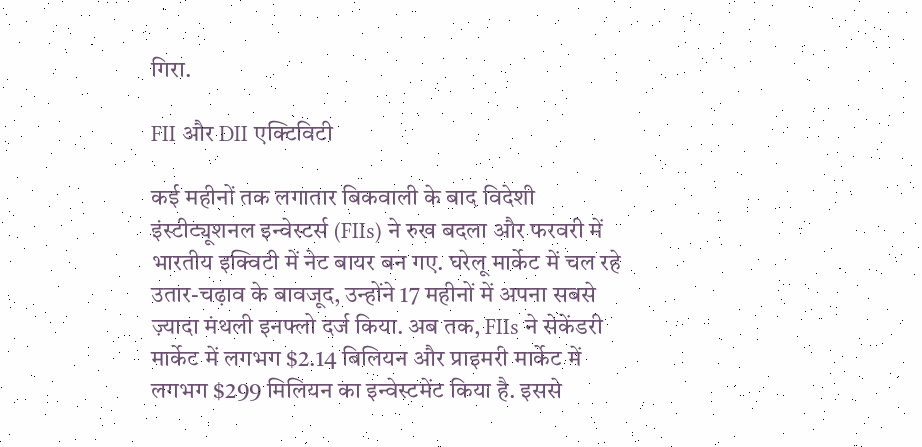गिरा.

FII और DII एक्टिविटी

कई महीनों तक लगातार बिकवाली के बाद विदेशी इंस्टीट्यूशनल इन्वेस्टर्स (FIIs) ने रुख बदला और फरवरी में भारतीय इक्विटी में नेट बायर बन गए. घरेलू मार्केट में चल रहे उतार-चढ़ाव के बावजूद, उन्होंने 17 महीनों में अपना सबसे ज़्यादा मंथली इनफ्लो दर्ज किया. अब तक, FIIs ने सेकेंडरी मार्केट में लगभग $2.14 बिलियन और प्राइमरी मार्केट में लगभग $299 मिलियन का इन्वेस्टमेंट किया है. इससे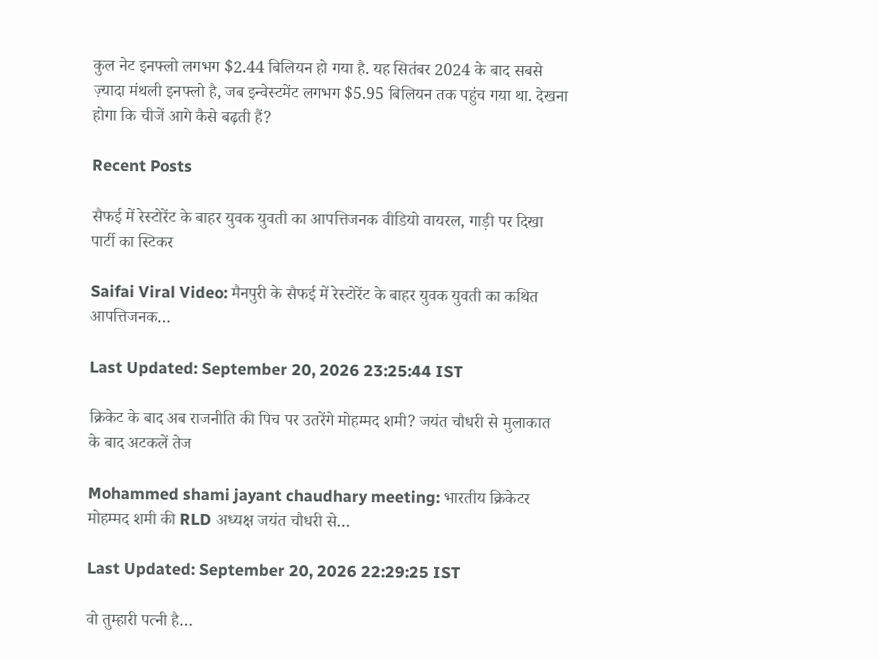कुल नेट इनफ्लो लगभग $2.44 बिलियन हो गया है. यह सितंबर 2024 के बाद सबसे ज़्यादा मंथली इनफ्लो है, जब इन्वेस्टमेंट लगभग $5.95 बिलियन तक पहुंच गया था. देखना होगा कि चीजें आगे कैसे बढ़ती हैं?

Recent Posts

सैफई में रेस्टोरेंट के बाहर युवक युवती का आपत्तिजनक वीडियो वायरल, गाड़ी पर दिखा पार्टी का स्टिकर

Saifai Viral Video: मैनपुरी के सैफई में रेस्टोरेंट के बाहर युवक युवती का कथित आपत्तिजनक…

Last Updated: September 20, 2026 23:25:44 IST

क्रिकेट के बाद अब राजनीति की पिच पर उतरेंगे मोहम्मद शमी? जयंत चौधरी से मुलाकात के बाद अटकलें तेज

Mohammed shami jayant chaudhary meeting: भारतीय क्रिकेटर मोहम्मद शमी की RLD अध्यक्ष जयंत चौधरी से…

Last Updated: September 20, 2026 22:29:25 IST

वो तुम्हारी पत्नी है…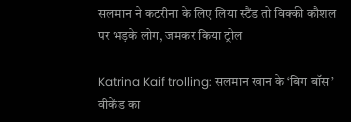सलमान ने कटरीना के लिए लिया स्टैंड तो विक्की कौशल पर भड़के लोग, जमकर किया ट्रोल

Katrina Kaif trolling: सलमान खान के ‘बिग बॉस’ वीकेंड का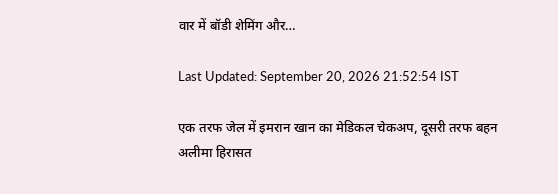वार में बॉडी शेमिंग और…

Last Updated: September 20, 2026 21:52:54 IST

एक तरफ जेल में इमरान खान का मेडिकल चेकअप, दूसरी तरफ बहन अलीमा हिरासत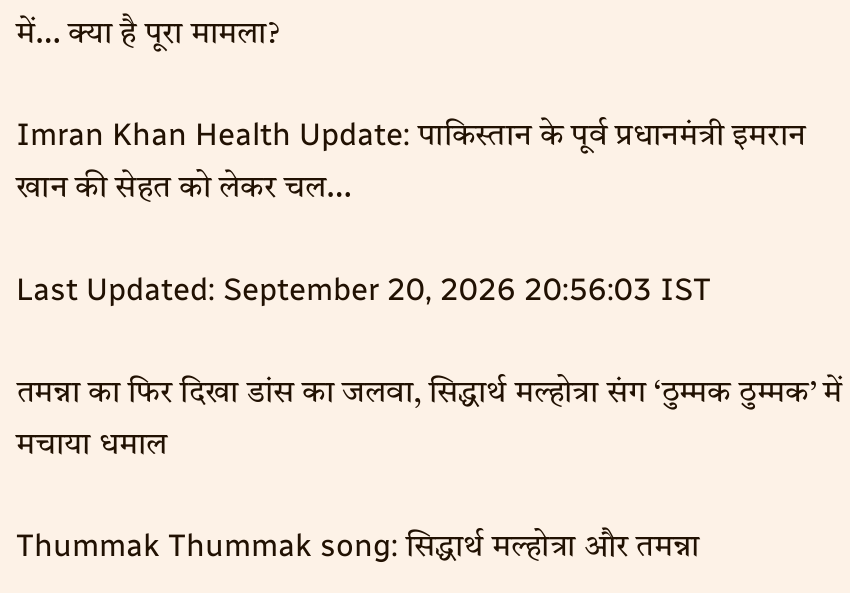में… क्या है पूरा मामला?

Imran Khan Health Update: पाकिस्तान के पूर्व प्रधानमंत्री इमरान खान की सेहत को लेकर चल…

Last Updated: September 20, 2026 20:56:03 IST

तमन्ना का फिर दिखा डांस का जलवा, सिद्धार्थ मल्होत्रा संग ‘ठुम्मक ठुम्मक’ में मचाया धमाल

Thummak Thummak song: सिद्धार्थ मल्होत्रा और तमन्ना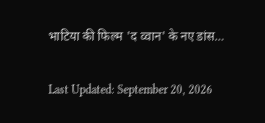भाटिया की फिल्म 'द व्वान' के नए डांस…

Last Updated: September 20, 2026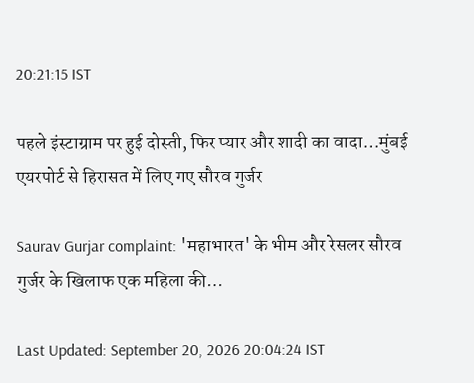20:21:15 IST

पहले इंस्टाग्राम पर हुई दोस्ती, फिर प्यार और शादी का वादा…मुंबई एयरपोर्ट से हिरासत में लिए गए सौरव गुर्जर

Saurav Gurjar complaint: 'महाभारत' के भीम और रेसलर सौरव गुर्जर के खिलाफ एक महिला की…

Last Updated: September 20, 2026 20:04:24 IST